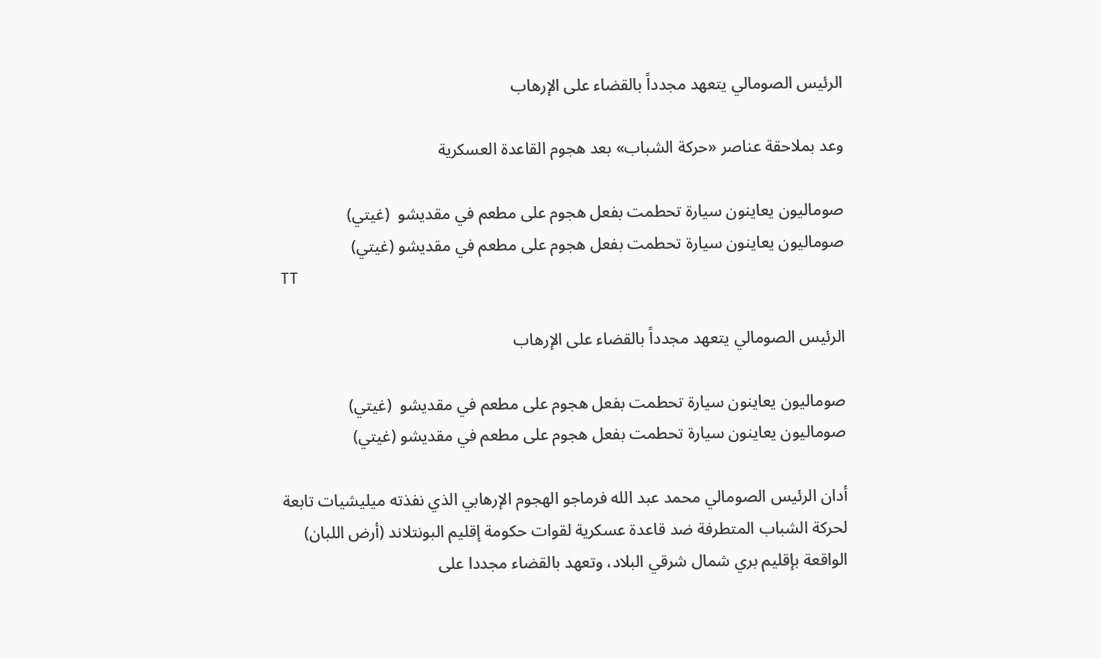الرئيس الصومالي يتعهد مجدداً بالقضاء على الإرهاب

وعد بملاحقة عناصر «حركة الشباب» بعد هجوم القاعدة العسكرية

صوماليون يعاينون سيارة تحطمت بفعل هجوم على مطعم في مقديشو  (غيتي)
صوماليون يعاينون سيارة تحطمت بفعل هجوم على مطعم في مقديشو (غيتي)
TT

الرئيس الصومالي يتعهد مجدداً بالقضاء على الإرهاب

صوماليون يعاينون سيارة تحطمت بفعل هجوم على مطعم في مقديشو  (غيتي)
صوماليون يعاينون سيارة تحطمت بفعل هجوم على مطعم في مقديشو (غيتي)

أدان الرئيس الصومالي محمد عبد الله فرماجو الهجوم الإرهابي الذي نفذته ميليشيات تابعة لحركة الشباب المتطرفة ضد قاعدة عسكرية لقوات حكومة إقليم البونتلاند (أرض اللبان) الواقعة بإقليم بري شمال شرقي البلاد، وتعهد بالقضاء مجددا على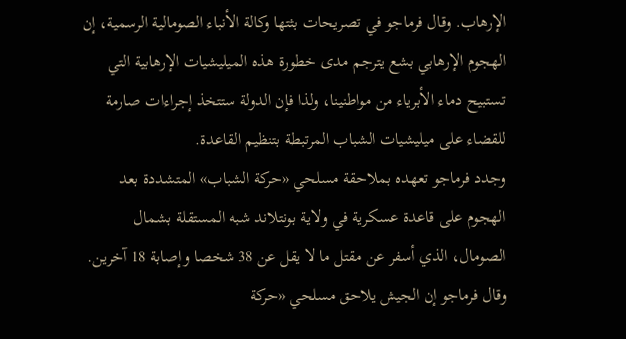الإرهاب. وقال فرماجو في تصريحات بثتها وكالة الأنباء الصومالية الرسمية، إن الهجوم الإرهابي بشع يترجم مدى خطورة هذه الميليشيات الإرهابية التي تستبيح دماء الأبرياء من مواطنينا، ولذا فإن الدولة ستتخذ إجراءات صارمة للقضاء على ميليشيات الشباب المرتبطة بتنظيم القاعدة.
وجدد فرماجو تعهده بملاحقة مسلحي «حركة الشباب» المتشددة بعد الهجوم على قاعدة عسكرية في ولاية بونتلاند شبه المستقلة بشمال الصومال، الذي أسفر عن مقتل ما لا يقل عن 38 شخصا وإصابة 18 آخرين.
وقال فرماجو إن الجيش يلاحق مسلحي «حركة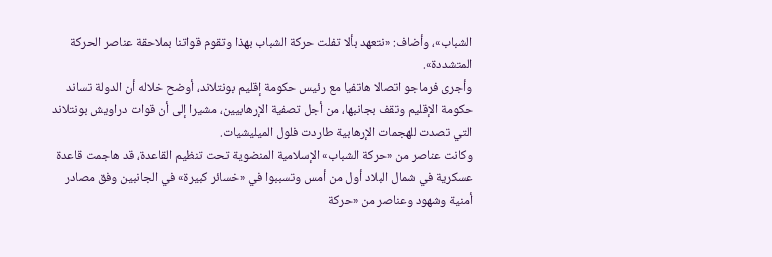الشباب»، وأضاف: «نتعهد بألا تفلت حركة الشباب بهذا وتقوم قواتنا بملاحقة عناصر الحركة المتشددة».
وأجرى فرماجو اتصالا هاتفيا مع رئيس حكومة إقليم بونتلاند، أوضح خلاله أن الدولة تساند حكومة الإقليم وتقف بجانبها، من أجل تصفية الإرهابيين، مشيرا إلى أن قوات دراويش بونتلاند التي تصدت للهجمات الإرهابية طاردت فلول الميليشيات.
وكانت عناصر من «حركة الشباب» الإسلامية المنضوية تحت تنظيم القاعدة، قد هاجمت قاعدة عسكرية في شمال البلاد أول من أمس وتسببوا في «خسائر كبيرة» في الجانبين وفق مصادر أمنية وشهود وعناصر من «حركة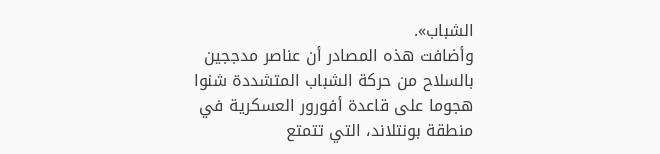الشباب».
وأضافت هذه المصادر أن عناصر مدججين بالسلاح من حركة الشباب المتشددة شنوا هجوما على قاعدة أفورور العسكرية في منطقة بونتلاند، التي تتمتع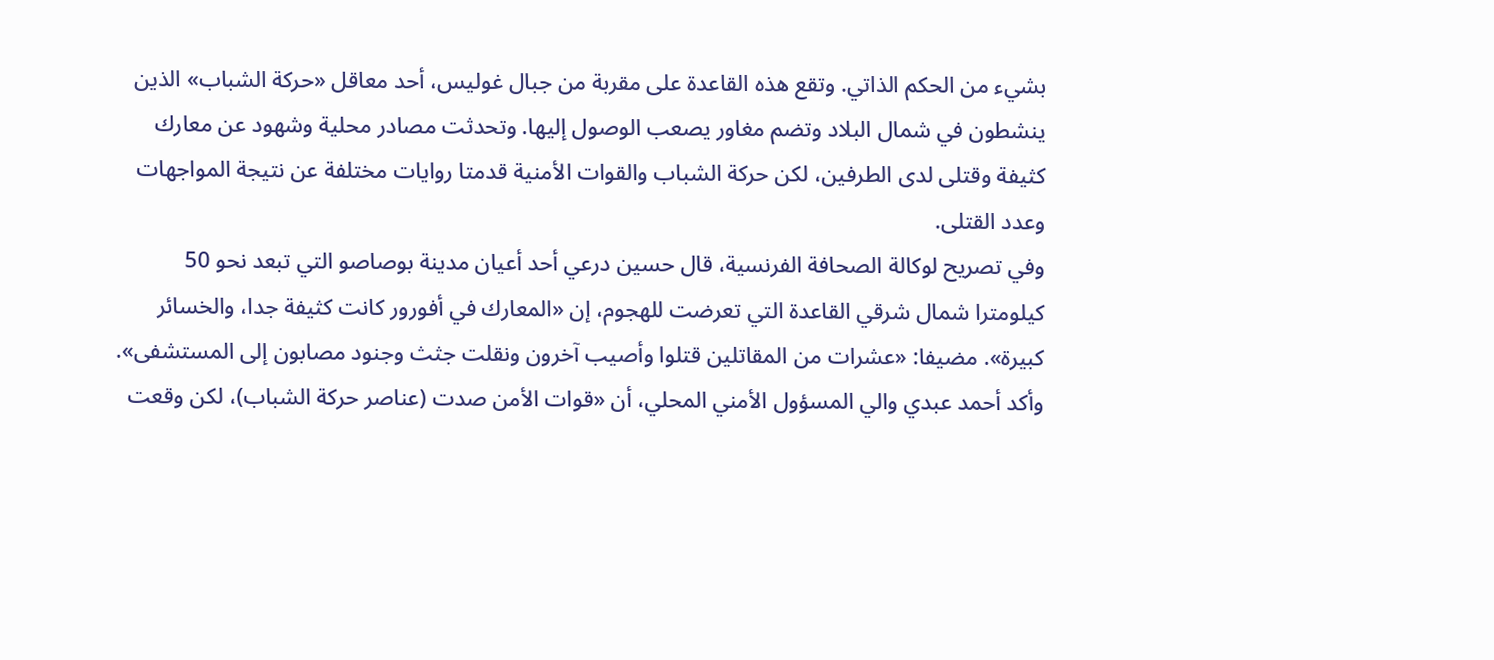بشيء من الحكم الذاتي. وتقع هذه القاعدة على مقربة من جبال غوليس، أحد معاقل «حركة الشباب» الذين ينشطون في شمال البلاد وتضم مغاور يصعب الوصول إليها. وتحدثت مصادر محلية وشهود عن معارك كثيفة وقتلى لدى الطرفين، لكن حركة الشباب والقوات الأمنية قدمتا روايات مختلفة عن نتيجة المواجهات وعدد القتلى.
وفي تصريح لوكالة الصحافة الفرنسية، قال حسين درعي أحد أعيان مدينة بوصاصو التي تبعد نحو 50 كيلومترا شمال شرقي القاعدة التي تعرضت للهجوم، إن «المعارك في أفورور كانت كثيفة جدا، والخسائر كبيرة». مضيفا: «عشرات من المقاتلين قتلوا وأصيب آخرون ونقلت جثث وجنود مصابون إلى المستشفى».
وأكد أحمد عبدي والي المسؤول الأمني المحلي، أن «قوات الأمن صدت (عناصر حركة الشباب)، لكن وقعت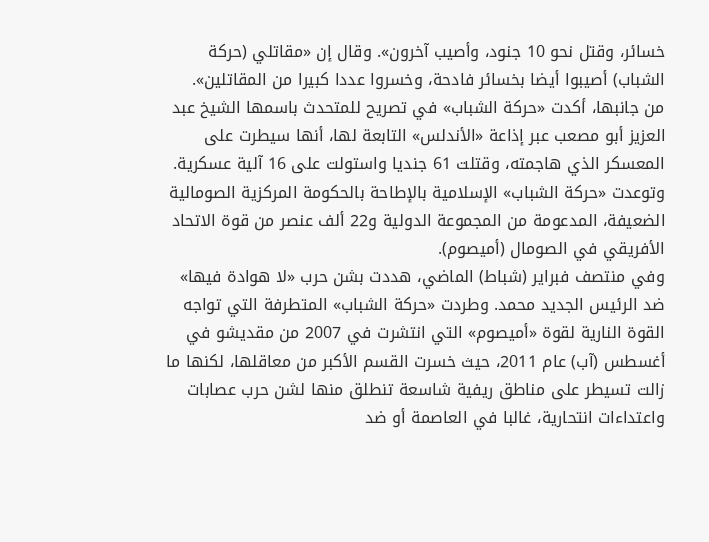خسائر، وقتل نحو 10 جنود، وأصيب آخرون». وقال إن «مقاتلي (حركة الشباب) أصيبوا أيضا بخسائر فادحة، وخسروا عددا كبيرا من المقاتلين».
من جانبها، أكدت «حركة الشباب» في تصريح للمتحدث باسمها الشيخ عبد العزيز أبو مصعب عبر إذاعة «الأندلس» التابعة لها، أنها سيطرت على المعسكر الذي هاجمته، وقتلت 61 جنديا واستولت على 16 آلية عسكرية.
وتوعدت «حركة الشباب» الإسلامية بالإطاحة بالحكومة المركزية الصومالية الضعيفة، المدعومة من المجموعة الدولية و22 ألف عنصر من قوة الاتحاد الأفريقي في الصومال (أميصوم).
وفي منتصف فبراير (شباط) الماضي، هددت بشن حرب «لا هوادة فيها» ضد الرئيس الجديد محمد. وطردت «حركة الشباب» المتطرفة التي تواجه القوة النارية لقوة «أميصوم» التي انتشرت في 2007 من مقديشو في أغسطس (آب) عام 2011، حيث خسرت القسم الأكبر من معاقلها، لكنها ما زالت تسيطر على مناطق ريفية شاسعة تنطلق منها لشن حرب عصابات واعتداءات انتحارية، غالبا في العاصمة أو ضد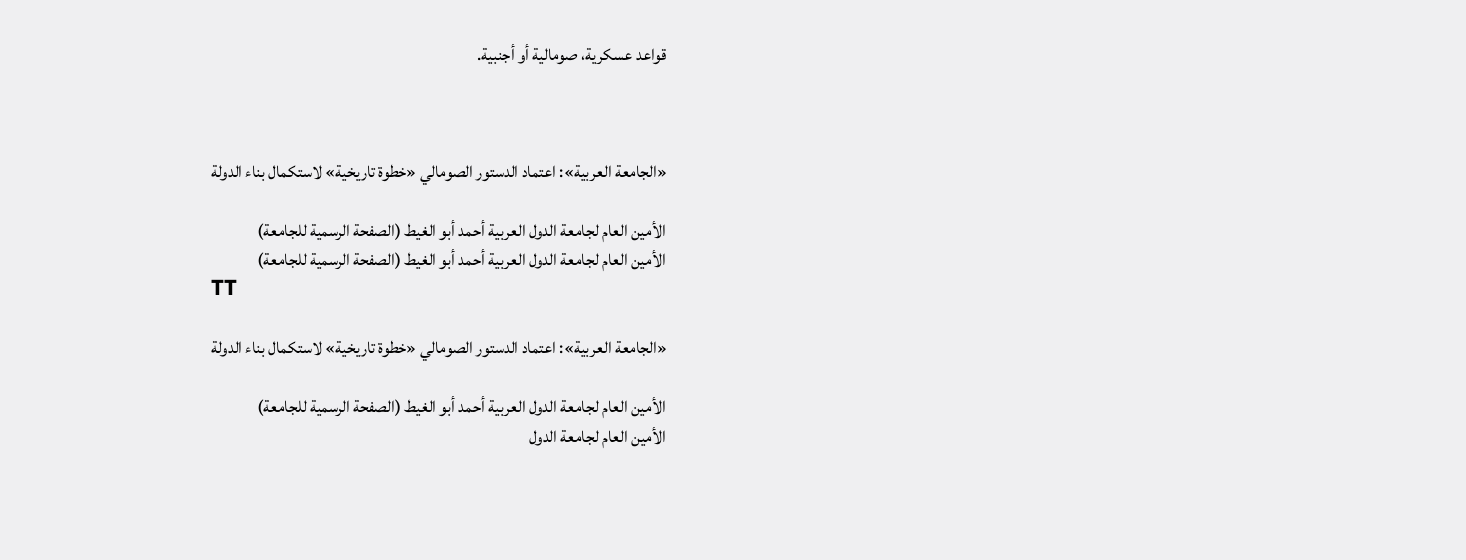قواعد عسكرية، صومالية أو أجنبية.



«الجامعة العربية»: اعتماد الدستور الصومالي «خطوة تاريخية» لاستكمال بناء الدولة

الأمين العام لجامعة الدول العربية أحمد أبو الغيط (الصفحة الرسمية للجامعة)
الأمين العام لجامعة الدول العربية أحمد أبو الغيط (الصفحة الرسمية للجامعة)
TT

«الجامعة العربية»: اعتماد الدستور الصومالي «خطوة تاريخية» لاستكمال بناء الدولة

الأمين العام لجامعة الدول العربية أحمد أبو الغيط (الصفحة الرسمية للجامعة)
الأمين العام لجامعة الدول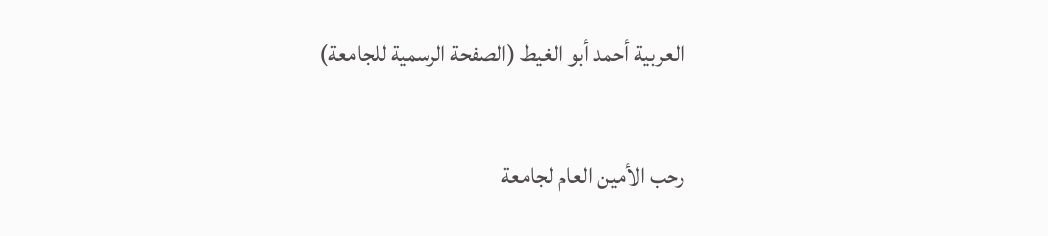العربية أحمد أبو الغيط (الصفحة الرسمية للجامعة)

رحب الأمين العام لجامعة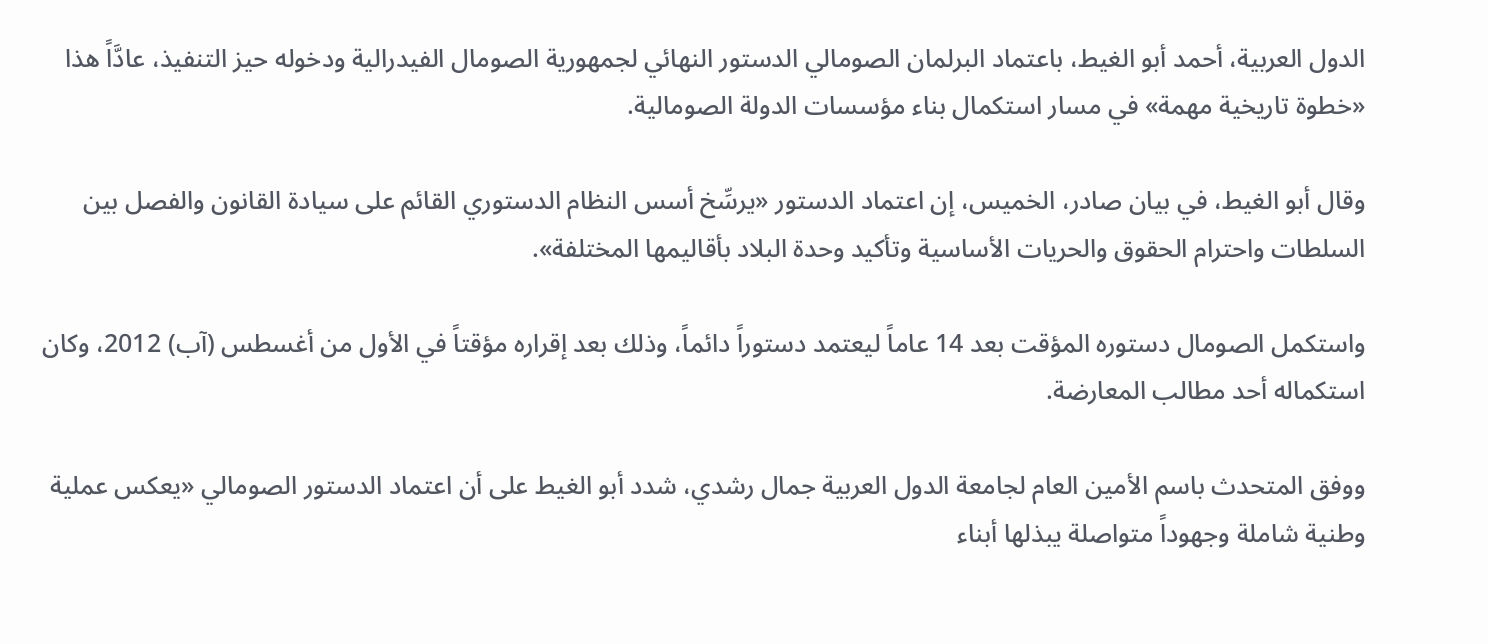الدول العربية، أحمد أبو الغيط، باعتماد البرلمان الصومالي الدستور النهائي لجمهورية الصومال الفيدرالية ودخوله حيز التنفيذ، عادَّاً هذا «خطوة تاريخية مهمة» في مسار استكمال بناء مؤسسات الدولة الصومالية.

وقال أبو الغيط، في بيان صادر، الخميس، إن اعتماد الدستور «يرسِّخ أسس النظام الدستوري القائم على سيادة القانون والفصل بين السلطات واحترام الحقوق والحريات الأساسية وتأكيد وحدة البلاد بأقاليمها المختلفة».

واستكمل الصومال دستوره المؤقت بعد 14 عاماً ليعتمد دستوراً دائماً، وذلك بعد إقراره مؤقتاً في الأول من أغسطس (آب) 2012، وكان استكماله أحد مطالب المعارضة.

ووفق المتحدث باسم الأمين العام لجامعة الدول العربية جمال رشدي، شدد أبو الغيط على أن اعتماد الدستور الصومالي «يعكس عملية وطنية شاملة وجهوداً متواصلة يبذلها أبناء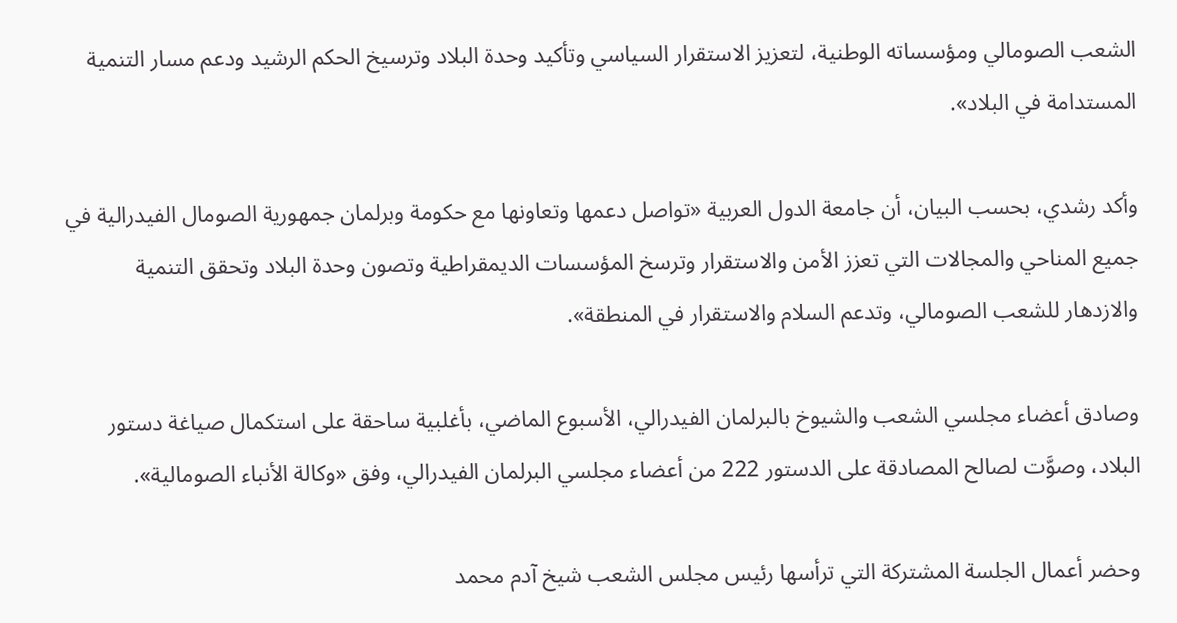الشعب الصومالي ومؤسساته الوطنية، لتعزيز الاستقرار السياسي وتأكيد وحدة البلاد وترسيخ الحكم الرشيد ودعم مسار التنمية المستدامة في البلاد».

وأكد رشدي، بحسب البيان، أن جامعة الدول العربية «تواصل دعمها وتعاونها مع حكومة وبرلمان جمهورية الصومال الفيدرالية في جميع المناحي والمجالات التي تعزز الأمن والاستقرار وترسخ المؤسسات الديمقراطية وتصون وحدة البلاد وتحقق التنمية والازدهار للشعب الصومالي، وتدعم السلام والاستقرار في المنطقة».

وصادق أعضاء مجلسي الشعب والشيوخ بالبرلمان الفيدرالي، الأسبوع الماضي، بأغلبية ساحقة على استكمال صياغة دستور البلاد، وصوَّت لصالح المصادقة على الدستور 222 من أعضاء مجلسي البرلمان الفيدرالي، وفق «وكالة الأنباء الصومالية».

وحضر أعمال الجلسة المشتركة التي ترأسها رئيس مجلس الشعب شيخ آدم محمد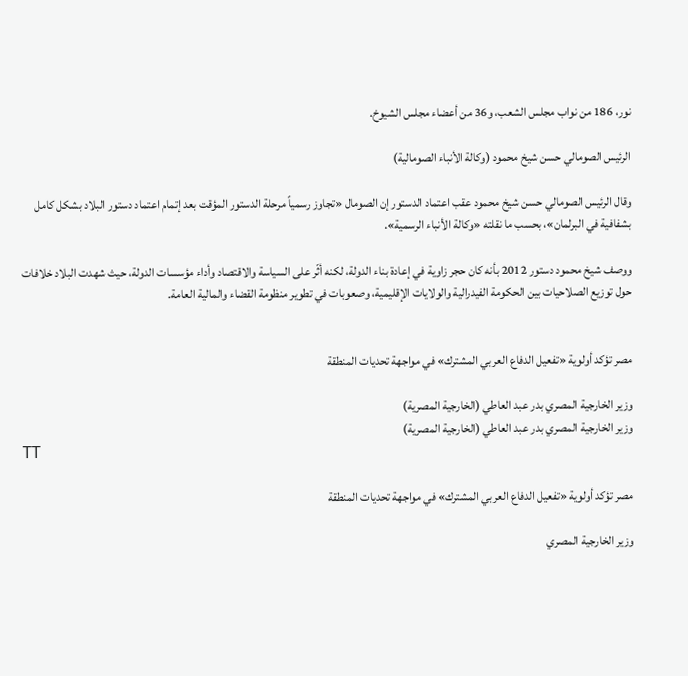نور، 186 من نواب مجلس الشعب، و36 من أعضاء مجلس الشيوخ.

الرئيس الصومالي حسن شيخ محمود (وكالة الأنباء الصومالية)

وقال الرئيس الصومالي حسن شيخ محمود عقب اعتماد الدستور إن الصومال «تجاوز رسمياً مرحلة الدستور المؤقت بعد إتمام اعتماد دستور البلاد بشكل كامل بشفافية في البرلمان»، بحسب ما نقلته «وكالة الأنباء الرسمية».

ووصف شيخ محمود دستور 2012 بأنه كان حجر زاوية في إعادة بناء الدولة، لكنه أثّر على السياسة والاقتصاد وأداء مؤسسات الدولة، حيث شهدت البلاد خلافات حول توزيع الصلاحيات بين الحكومة الفيدرالية والولايات الإقليمية، وصعوبات في تطوير منظومة القضاء والمالية العامة.


مصر تؤكد أولوية «تفعيل الدفاع العربي المشترك» في مواجهة تحديات المنطقة

وزير الخارجية المصري بدر عبد العاطي (الخارجية المصرية)
وزير الخارجية المصري بدر عبد العاطي (الخارجية المصرية)
TT

مصر تؤكد أولوية «تفعيل الدفاع العربي المشترك» في مواجهة تحديات المنطقة

وزير الخارجية المصري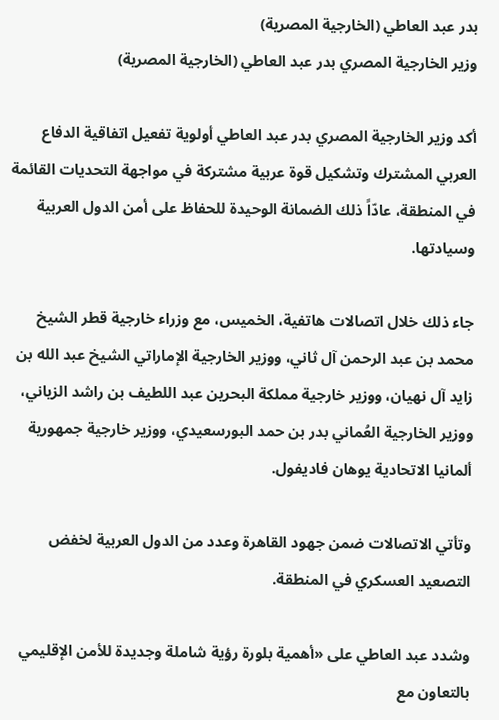بدر عبد العاطي (الخارجية المصرية)
وزير الخارجية المصري بدر عبد العاطي (الخارجية المصرية)

أكد وزير الخارجية المصري بدر عبد العاطي أولوية تفعيل اتفاقية الدفاع العربي المشترك وتشكيل قوة عربية مشتركة في مواجهة التحديات القائمة في المنطقة، عادّاً ذلك الضمانة الوحيدة للحفاظ على أمن الدول العربية وسيادتها.

جاء ذلك خلال اتصالات هاتفية، الخميس، مع وزراء خارجية قطر الشيخ محمد بن عبد الرحمن آل ثاني، ووزير الخارجية الإماراتي الشيخ عبد الله بن زايد آل نهيان، ووزير خارجية مملكة البحرين عبد اللطيف بن راشد الزياني، ووزير الخارجية العُماني بدر بن حمد البورسعيدي، ووزير خارجية جمهورية ألمانيا الاتحادية يوهان فاديفول.

وتأتي الاتصالات ضمن جهود القاهرة وعدد من الدول العربية لخفض التصعيد العسكري في المنطقة.

وشدد عبد العاطي على «أهمية بلورة رؤية شاملة وجديدة للأمن الإقليمي بالتعاون مع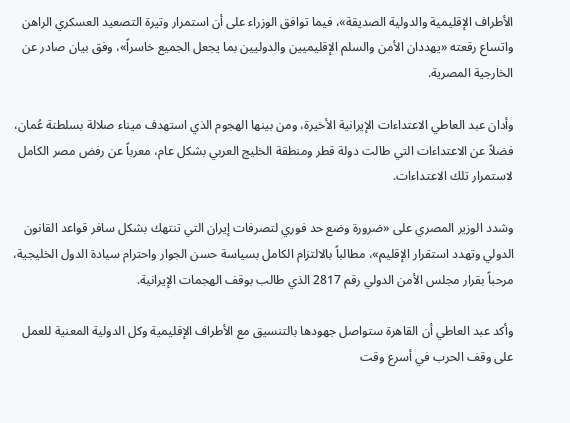الأطراف الإقليمية والدولية الصديقة»، فيما توافق الوزراء على أن استمرار وتيرة التصعيد العسكري الراهن واتساع رقعته «يهددان الأمن والسلم الإقليميين والدوليين بما يجعل الجميع خاسراً»، وفق بيان صادر عن الخارجية المصرية.

وأدان عبد العاطي الاعتداءات الإيرانية الأخيرة، ومن بينها الهجوم الذي استهدف ميناء صلالة بسلطنة عُمان، فضلاً عن الاعتداءات التي طالت دولة قطر ومنطقة الخليج العربي بشكل عام، معرباً عن رفض مصر الكامل لاستمرار تلك الاعتداءات.

وشدد الوزير المصري على «ضرورة وضع حد فوري لتصرفات إيران التي تنتهك بشكل سافر قواعد القانون الدولي وتهدد استقرار الإقليم»، مطالباً بالالتزام الكامل بسياسة حسن الجوار واحترام سيادة الدول الخليجية، مرحباً بقرار مجلس الأمن الدولي رقم 2817 الذي طالب بوقف الهجمات الإيرانية.

وأكد عبد العاطي أن القاهرة ستواصل جهودها بالتنسيق مع الأطراف الإقليمية وكل الدولية المعنية للعمل على وقف الحرب في أسرع وقت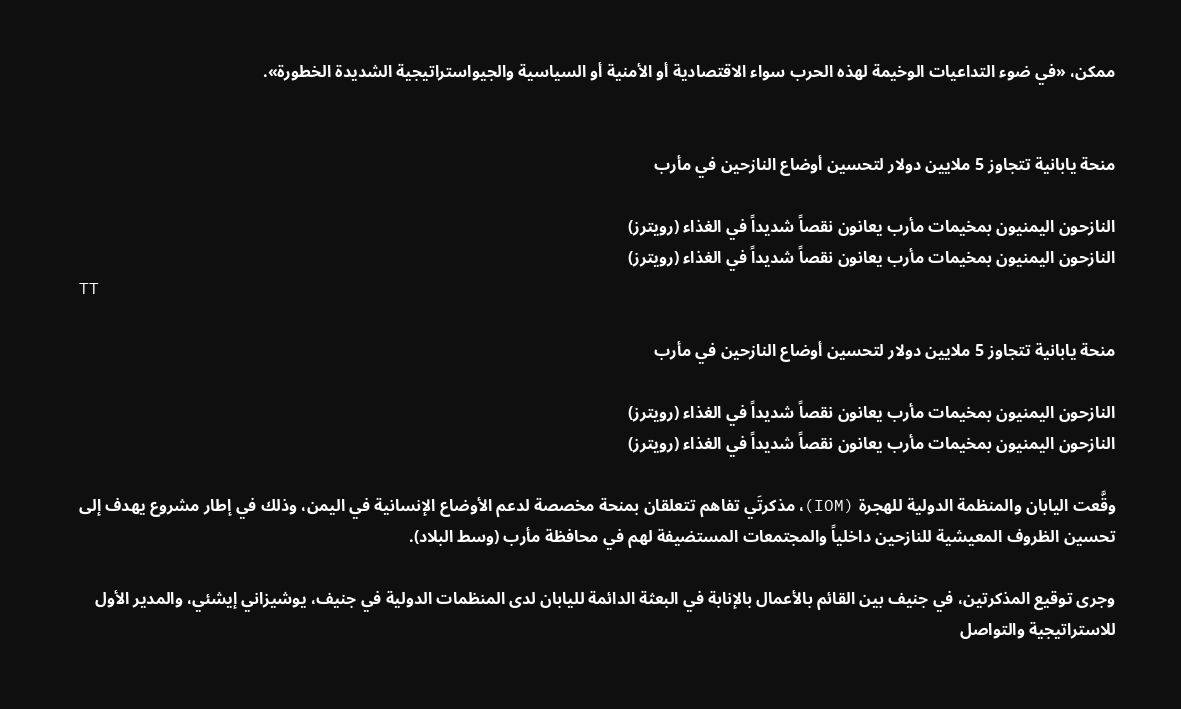ممكن، «في ضوء التداعيات الوخيمة لهذه الحرب سواء الاقتصادية أو الأمنية أو السياسية والجيواستراتيجية الشديدة الخطورة».


منحة يابانية تتجاوز 5 ملايين دولار لتحسين أوضاع النازحين في مأرب

النازحون اليمنيون بمخيمات مأرب يعانون نقصاً شديداً في الغذاء (رويترز)
النازحون اليمنيون بمخيمات مأرب يعانون نقصاً شديداً في الغذاء (رويترز)
TT

منحة يابانية تتجاوز 5 ملايين دولار لتحسين أوضاع النازحين في مأرب

النازحون اليمنيون بمخيمات مأرب يعانون نقصاً شديداً في الغذاء (رويترز)
النازحون اليمنيون بمخيمات مأرب يعانون نقصاً شديداً في الغذاء (رويترز)

وقَّعت اليابان والمنظمة الدولية للهجرة (IOM)، مذكرتَي تفاهم تتعلقان بمنحة مخصصة لدعم الأوضاع الإنسانية في اليمن، وذلك في إطار مشروع يهدف إلى تحسين الظروف المعيشية للنازحين داخلياً والمجتمعات المستضيفة لهم في محافظة مأرب (وسط البلاد).

وجرى توقيع المذكرتين، في جنيف بين القائم بالأعمال بالإنابة في البعثة الدائمة لليابان لدى المنظمات الدولية في جنيف، يوشيزاني إيشئي، والمدير الأول للاستراتيجية والتواصل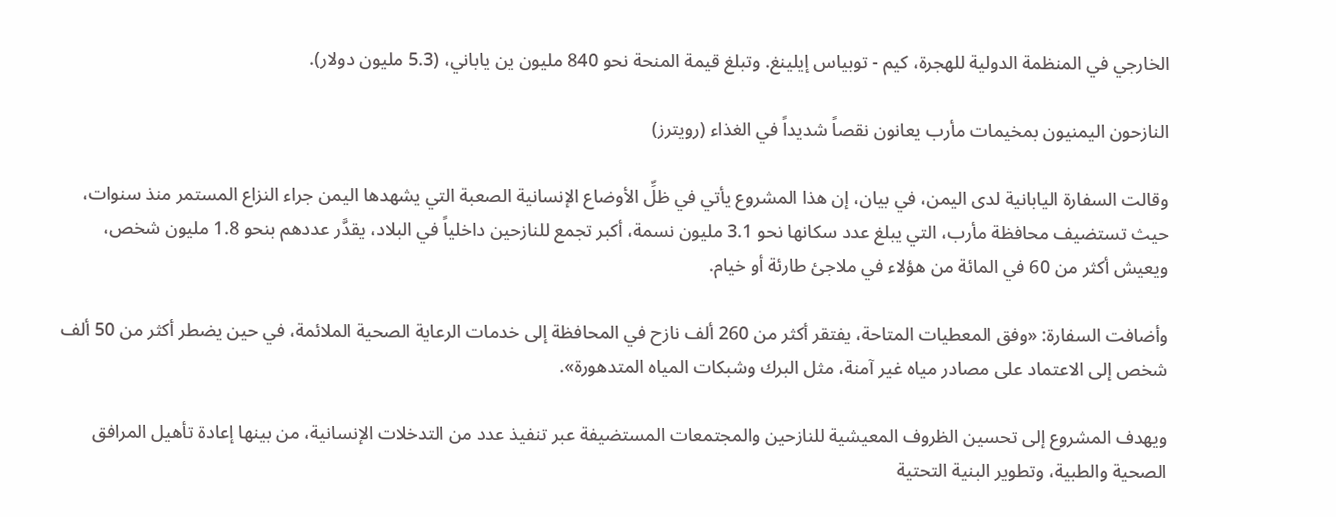الخارجي في المنظمة الدولية للهجرة، كيم - توبياس إيلينغ. وتبلغ قيمة المنحة نحو 840 مليون ين ياباني، (5.3 مليون دولار).

النازحون اليمنيون بمخيمات مأرب يعانون نقصاً شديداً في الغذاء (رويترز)

وقالت السفارة اليابانية لدى اليمن، في بيان، إن هذا المشروع يأتي في ظلِّ الأوضاع الإنسانية الصعبة التي يشهدها اليمن جراء النزاع المستمر منذ سنوات، حيث تستضيف محافظة مأرب، التي يبلغ عدد سكانها نحو 3.1 مليون نسمة، أكبر تجمع للنازحين داخلياً في البلاد، يقدَّر عددهم بنحو 1.8 مليون شخص، ويعيش أكثر من 60 في المائة من هؤلاء في ملاجئ طارئة أو خيام.

وأضافت السفارة: «وفق المعطيات المتاحة، يفتقر أكثر من 260 ألف نازح في المحافظة إلى خدمات الرعاية الصحية الملائمة، في حين يضطر أكثر من 50 ألف شخص إلى الاعتماد على مصادر مياه غير آمنة، مثل البرك وشبكات المياه المتدهورة».

ويهدف المشروع إلى تحسين الظروف المعيشية للنازحين والمجتمعات المستضيفة عبر تنفيذ عدد من التدخلات الإنسانية، من بينها إعادة تأهيل المرافق الصحية والطبية، وتطوير البنية التحتية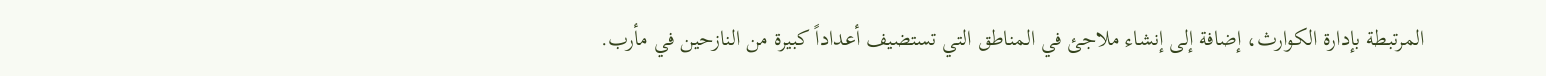المرتبطة بإدارة الكوارث، إضافة إلى إنشاء ملاجئ في المناطق التي تستضيف أعداداً كبيرة من النازحين في مأرب.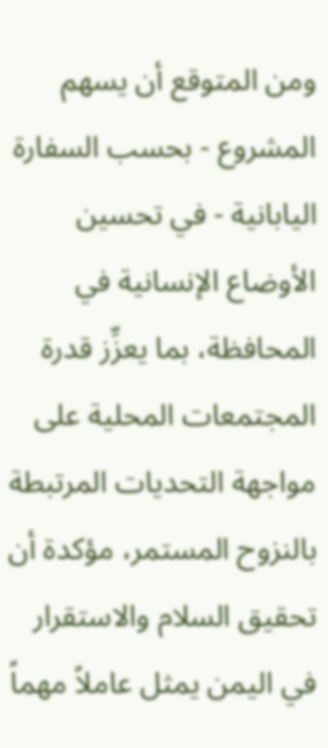ومن المتوقع أن يسهم المشروع - بحسب السفارة اليابانية - في تحسين الأوضاع الإنسانية في المحافظة، بما يعزِّز قدرة المجتمعات المحلية على مواجهة التحديات المرتبطة بالنزوح المستمر، مؤكدة أن تحقيق السلام والاستقرار في اليمن يمثل عاملاً مهماً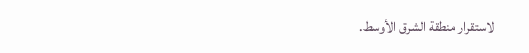لاستقرار منطقة الشرق الأوسط.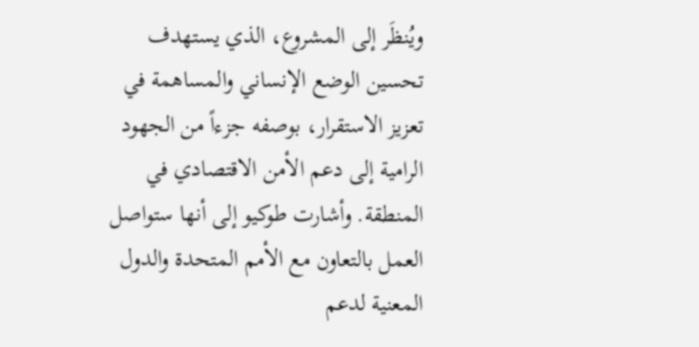ويُنظَر إلى المشروع، الذي يستهدف تحسين الوضع الإنساني والمساهمة في تعزيز الاستقرار، بوصفه جزءاً من الجهود الرامية إلى دعم الأمن الاقتصادي في المنطقة. وأشارت طوكيو إلى أنها ستواصل العمل بالتعاون مع الأمم المتحدة والدول المعنية لدعم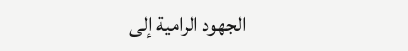الجهود الرامية إلى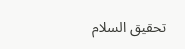تحقيق السلام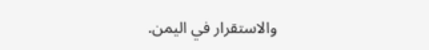والاستقرار في اليمن.